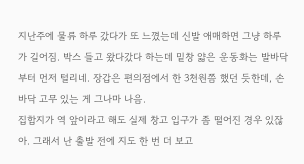지난주에 물류 하루 갔다가 또 느꼈는데 신발 애매하면 그냥 하루가 길어짐. 박스 들고 왔다갔다 하는데 밑창 얇은 운동화는 발바닥부터 먼저 털리네. 장갑은 편의점에서 한 3천원쯤 했던 듯한데, 손바닥 고무 있는 게 그나마 나음.
집합지가 역 앞이라고 해도 실제 창고 입구가 좀 떨어진 경우 있잖아. 그래서 난 출발 전에 지도 한 번 더 보고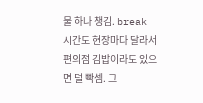물 하나 챙김. break 시간도 현장마다 달라서 편의점 김밥이라도 있으면 덜 빡셈. 그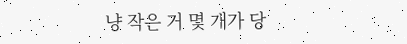냥 작은 거 몇 개가 당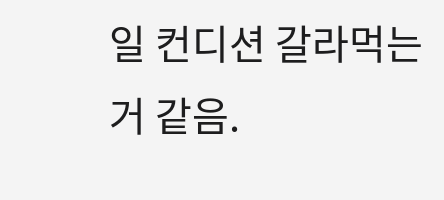일 컨디션 갈라먹는 거 같음.